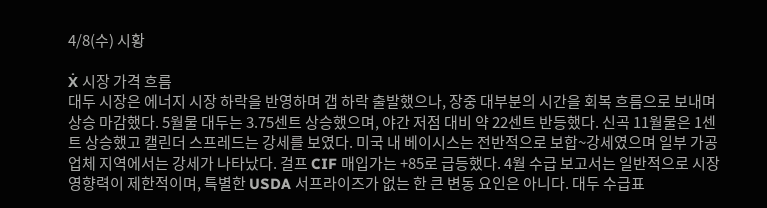4/8(수) 시황

Ẋ 시장 가격 흐름
대두 시장은 에너지 시장 하락을 반영하며 갭 하락 출발했으나, 장중 대부분의 시간을 회복 흐름으로 보내며 상승 마감했다. 5월물 대두는 3.75센트 상승했으며, 야간 저점 대비 약 22센트 반등했다. 신곡 11월물은 1센트 상승했고 캘린더 스프레드는 강세를 보였다. 미국 내 베이시스는 전반적으로 보합~강세였으며 일부 가공업체 지역에서는 강세가 나타났다. 걸프 CIF 매입가는 +85로 급등했다. 4월 수급 보고서는 일반적으로 시장 영향력이 제한적이며, 특별한 USDA 서프라이즈가 없는 한 큰 변동 요인은 아니다. 대두 수급표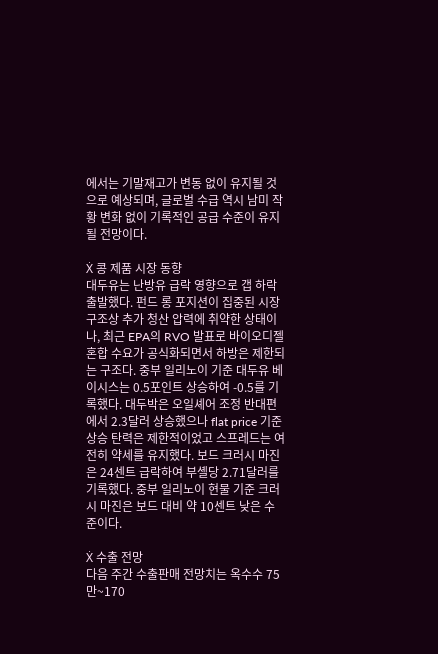에서는 기말재고가 변동 없이 유지될 것으로 예상되며, 글로벌 수급 역시 남미 작황 변화 없이 기록적인 공급 수준이 유지될 전망이다.

Ẋ 콩 제품 시장 동향
대두유는 난방유 급락 영향으로 갭 하락 출발했다. 펀드 롱 포지션이 집중된 시장 구조상 추가 청산 압력에 취약한 상태이나, 최근 EPA의 RVO 발표로 바이오디젤 혼합 수요가 공식화되면서 하방은 제한되는 구조다. 중부 일리노이 기준 대두유 베이시스는 0.5포인트 상승하여 -0.5를 기록했다. 대두박은 오일셰어 조정 반대편에서 2.3달러 상승했으나 flat price 기준 상승 탄력은 제한적이었고 스프레드는 여전히 약세를 유지했다. 보드 크러시 마진은 24센트 급락하여 부셸당 2.71달러를 기록했다. 중부 일리노이 현물 기준 크러시 마진은 보드 대비 약 10센트 낮은 수준이다.

Ẋ 수출 전망
다음 주간 수출판매 전망치는 옥수수 75만~170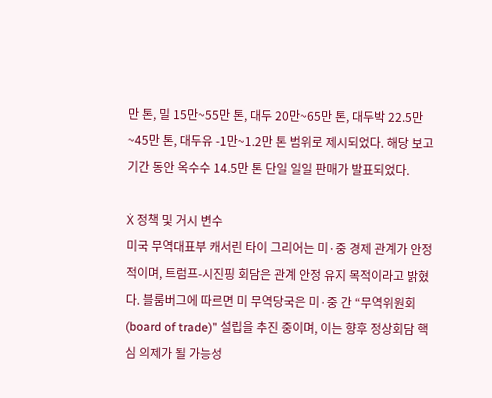만 톤, 밀 15만~55만 톤, 대두 20만~65만 톤, 대두박 22.5만~45만 톤, 대두유 -1만~1.2만 톤 범위로 제시되었다. 해당 보고 기간 동안 옥수수 14.5만 톤 단일 일일 판매가 발표되었다.

Ẋ 정책 및 거시 변수
미국 무역대표부 캐서린 타이 그리어는 미·중 경제 관계가 안정적이며, 트럼프-시진핑 회담은 관계 안정 유지 목적이라고 밝혔다. 블룸버그에 따르면 미 무역당국은 미·중 간 “무역위원회(board of trade)” 설립을 추진 중이며, 이는 향후 정상회담 핵심 의제가 될 가능성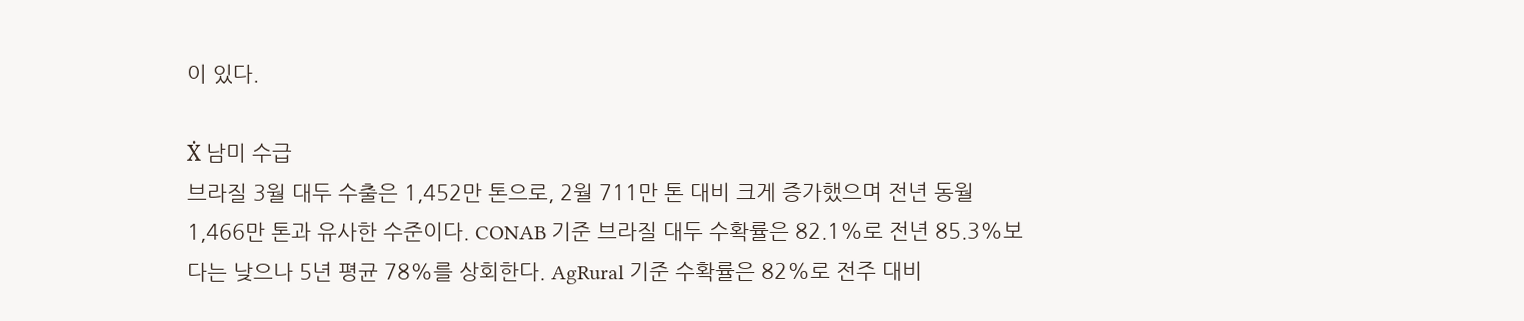이 있다.

Ẋ 남미 수급
브라질 3월 대두 수출은 1,452만 톤으로, 2월 711만 톤 대비 크게 증가했으며 전년 동월 1,466만 톤과 유사한 수준이다. CONAB 기준 브라질 대두 수확률은 82.1%로 전년 85.3%보다는 낮으나 5년 평균 78%를 상회한다. AgRural 기준 수확률은 82%로 전주 대비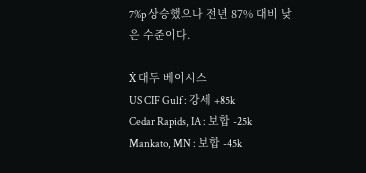7%p 상승했으나 전년 87% 대비 낮은 수준이다.

Ẋ 대두 베이시스
US CIF Gulf : 강세 +85k
Cedar Rapids, IA : 보합 -25k
Mankato, MN : 보합 -45k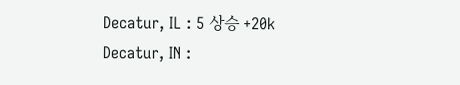Decatur, IL : 5 상승 +20k
Decatur, IN :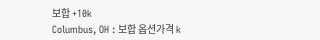보합 +10k
Columbus, OH : 보합 옵션가격 k